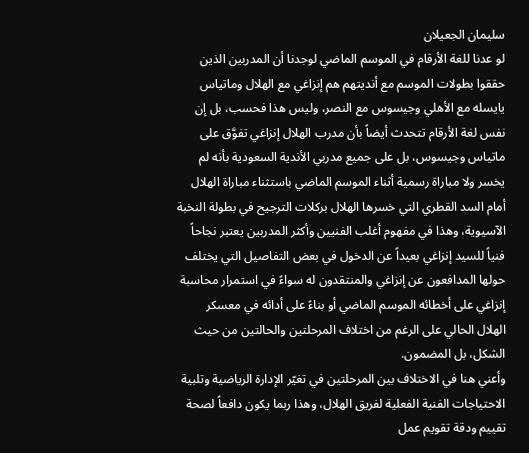سليمان الجعيلان
لو عدنا للغة الأرقام في الموسم الماضي لوجدنا أن المدربين الذين حققوا بطولات الموسم مع أنديتهم هم إنزاغي مع الهلال وماتياس يايسله مع الأهلي وجيسوس مع النصر، وليس هذا فحسب، بل إن نفس لغة الأرقام تتحدث أيضاً بأن مدرب الهلال إنزاغي تفوَّق على ماتياس وجيسوس، بل على جميع مدربي الأندية السعودية بأنه لم يخسر ولا مباراة رسمية أثناء الموسم الماضي باستثناء مباراة الهلال أمام السد القطري التي خسرها الهلال بركلات الترجيح في بطولة النخبة الآسيوية، وهذا في مفهوم أغلب الفنيين وأكثر المدربين يعتبر نجاحاً فنياً للسيد إنزاغي بعيداً عن الدخول في بعض التفاصيل التي يختلف حولها المدافعون عن إنزاغي والمنتقدون له سواءً في استمرار محاسبة إنزاغي على أخطائه الموسم الماضي أو بناءً على أدائه في معسكر الهلال الحالي على الرغم من اختلاف المرحلتين والحالتين من حيث الشكل، بل المضمون.
وأعني هنا في الاختلاف بين المرحلتين في تغيّر الإدارة الرياضية وتلبية الاحتياجات الفنية الفعلية لفريق الهلال، وهذا ربما يكون دافعاً لصحة تقييم ودقة تقويم عمل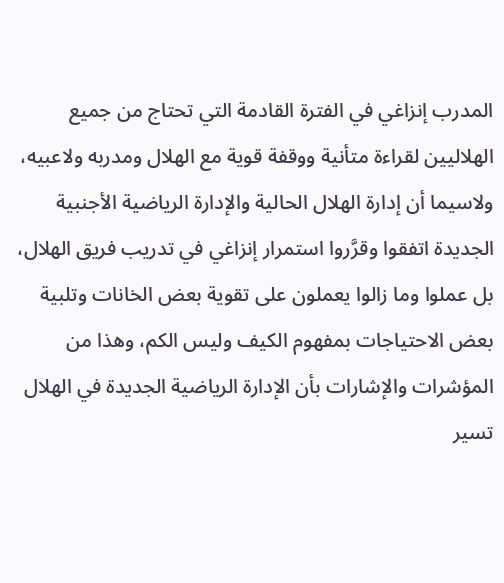المدرب إنزاغي في الفترة القادمة التي تحتاج من جميع الهلاليين لقراءة متأنية ووقفة قوية مع الهلال ومدربه ولاعبيه، ولاسيما أن إدارة الهلال الحالية والإدارة الرياضية الأجنبية الجديدة اتفقوا وقرَّروا استمرار إنزاغي في تدريب فريق الهلال، بل عملوا وما زالوا يعملون على تقوية بعض الخانات وتلبية بعض الاحتياجات بمفهوم الكيف وليس الكم، وهذا من المؤشرات والإشارات بأن الإدارة الرياضية الجديدة في الهلال تسير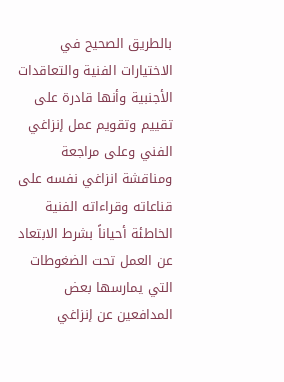بالطريق الصحيح في الاختيارات الفنية والتعاقدات الأجنبية وأنها قادرة على تقييم وتقويم عمل إنزاغي الفني وعلى مراجعة ومناقشة انزاغي نفسه على قناعاته وقراءاته الفنية الخاطئة أحياناً بشرط الابتعاد عن العمل تحت الضغوطات التي يمارسها بعض المدافعين عن إنزاغي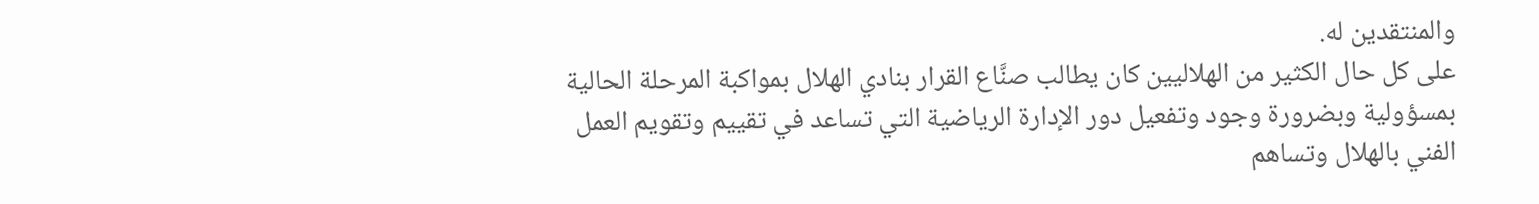والمنتقدين له.
على كل حال الكثير من الهلاليين كان يطالب صنَّاع القرار بنادي الهلال بمواكبة المرحلة الحالية بمسؤولية وبضرورة وجود وتفعيل دور الإدارة الرياضية التي تساعد في تقييم وتقويم العمل الفني بالهلال وتساهم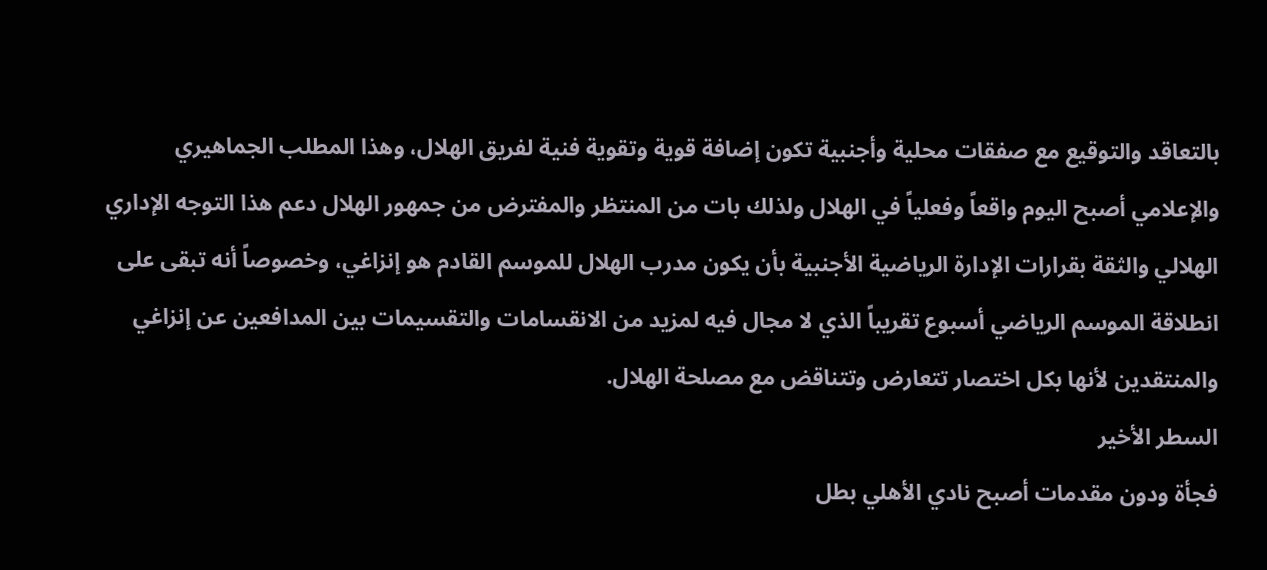بالتعاقد والتوقيع مع صفقات محلية وأجنبية تكون إضافة قوية وتقوية فنية لفريق الهلال، وهذا المطلب الجماهيري والإعلامي أصبح اليوم واقعاً وفعلياً في الهلال ولذلك بات من المنتظر والمفترض من جمهور الهلال دعم هذا التوجه الإداري الهلالي والثقة بقرارات الإدارة الرياضية الأجنبية بأن يكون مدرب الهلال للموسم القادم هو إنزاغي، وخصوصاً أنه تبقى على انطلاقة الموسم الرياضي أسبوع تقريباً الذي لا مجال فيه لمزيد من الانقسامات والتقسيمات بين المدافعين عن إنزاغي والمنتقدين لأنها بكل اختصار تتعارض وتتناقض مع مصلحة الهلال.
السطر الأخير
فجأة ودون مقدمات أصبح نادي الأهلي بطل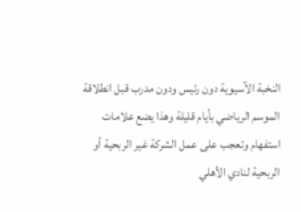النخبة الآسيوية دون رئيس ودون مدرب قبل انطلاقة الموسم الرياضي بأيام قليلة وهذا يضع علامات استفهام وتعجب على عمل الشركة غير الربحية أو الربحية لنادي الأهلي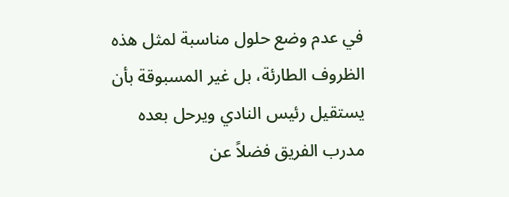في عدم وضع حلول مناسبة لمثل هذه الظروف الطارئة، بل غير المسبوقة بأن يستقيل رئيس النادي ويرحل بعده مدرب الفريق فضلاً عن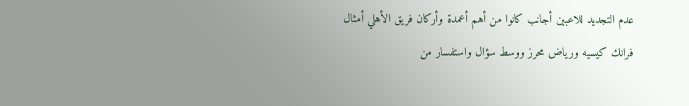عدم التجديد للاعبين أجانب كانوا من أهم أعمدة وأركان فريق الأهلي أمثال فرانك كيسيه ورياض محرز ووسط سؤال واستفسار من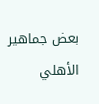بعض جماهير الأهلي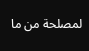لمصلحة من ما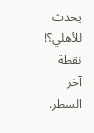يحدث للأهلي؟! نقطة آخر السطر.